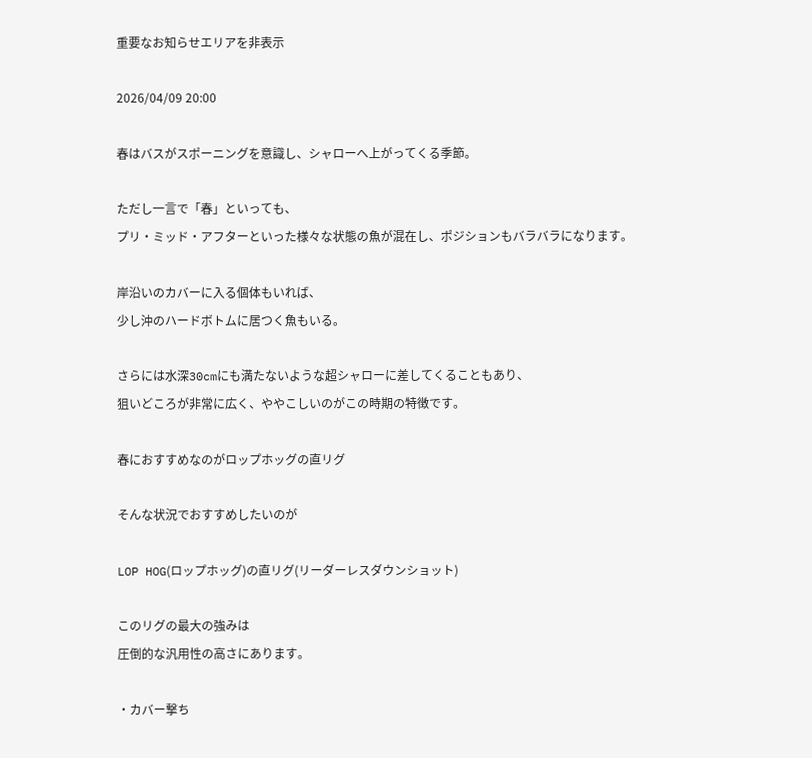重要なお知らせエリアを非表示

2026/04/09 20:00

春はバスがスポーニングを意識し、シャローへ上がってくる季節。

ただし一言で「春」といっても、
プリ・ミッド・アフターといった様々な状態の魚が混在し、ポジションもバラバラになります。

岸沿いのカバーに入る個体もいれば、
少し沖のハードボトムに居つく魚もいる。

さらには水深30cmにも満たないような超シャローに差してくることもあり、
狙いどころが非常に広く、ややこしいのがこの時期の特徴です。

春におすすめなのがロップホッグの直リグ

そんな状況でおすすめしたいのが

LOP HOG(ロップホッグ)の直リグ(リーダーレスダウンショット)

このリグの最大の強みは
圧倒的な汎用性の高さにあります。

・カバー撃ち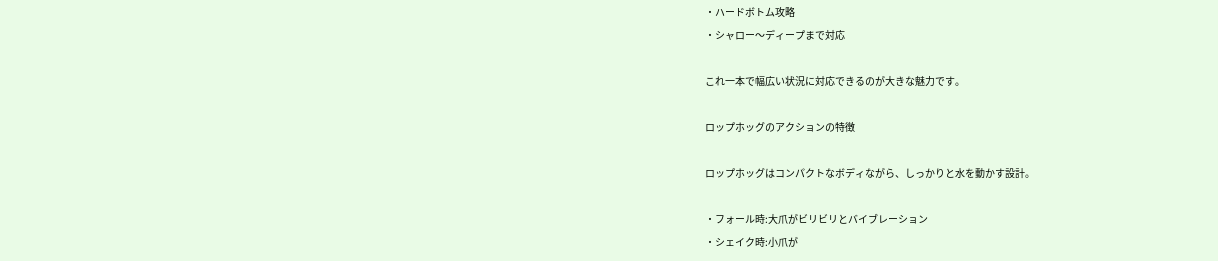・ハードボトム攻略
・シャロー〜ディープまで対応

これ一本で幅広い状況に対応できるのが大きな魅力です。

ロップホッグのアクションの特徴

ロップホッグはコンパクトなボディながら、しっかりと水を動かす設計。

・フォール時:大爪がビリビリとバイブレーション
・シェイク時:小爪が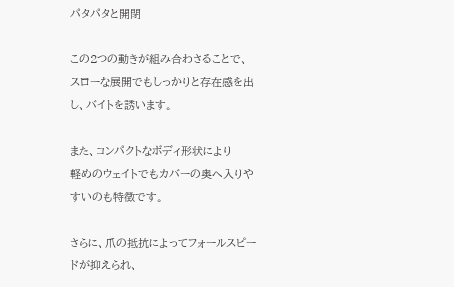パタパタと開閉

この2つの動きが組み合わさることで、
スローな展開でもしっかりと存在感を出し、バイトを誘います。

また、コンパクトなボディ形状により
軽めのウェイトでもカバーの奥へ入りやすいのも特徴です。

さらに、爪の抵抗によってフォールスピードが抑えられ、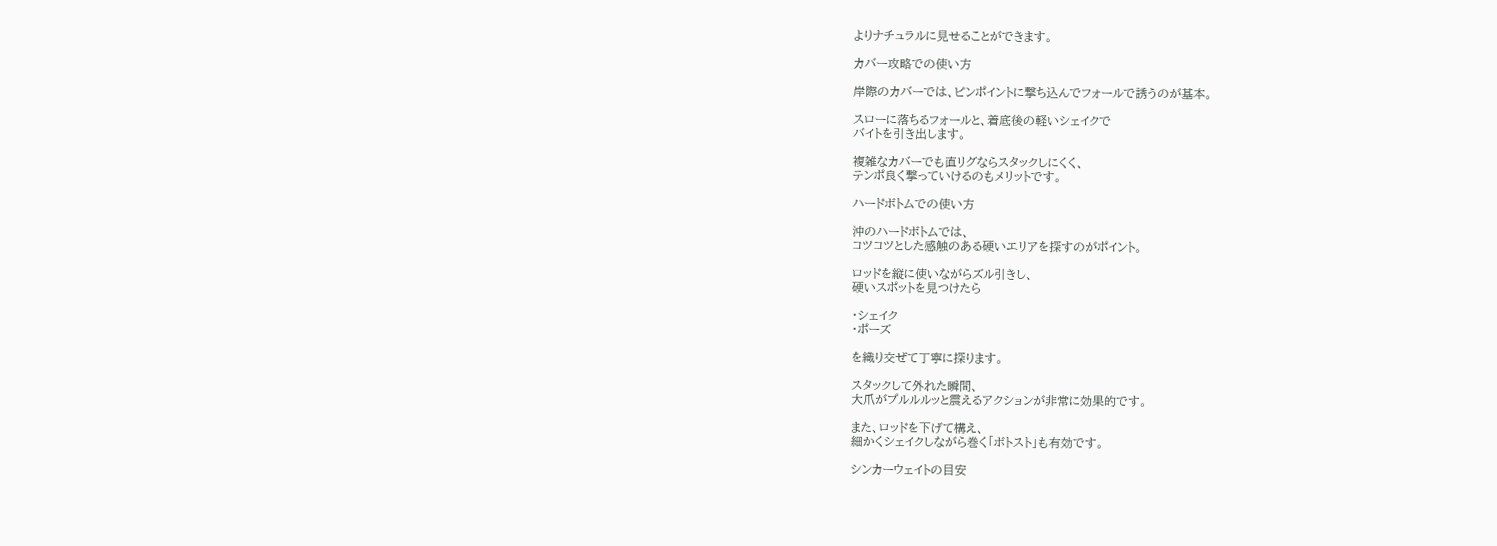よりナチュラルに見せることができます。

カバー攻略での使い方

岸際のカバーでは、ピンポイントに撃ち込んでフォールで誘うのが基本。

スローに落ちるフォールと、着底後の軽いシェイクで
バイトを引き出します。

複雑なカバーでも直リグならスタックしにくく、
テンポ良く撃っていけるのもメリットです。

ハードボトムでの使い方

沖のハードボトムでは、
コツコツとした感触のある硬いエリアを探すのがポイント。

ロッドを縦に使いながらズル引きし、
硬いスポットを見つけたら

・シェイク
・ポーズ

を織り交ぜて丁寧に探ります。

スタックして外れた瞬間、
大爪がプルルルッと震えるアクションが非常に効果的です。

また、ロッドを下げて構え、
細かくシェイクしながら巻く「ボトスト」も有効です。

シンカーウェイトの目安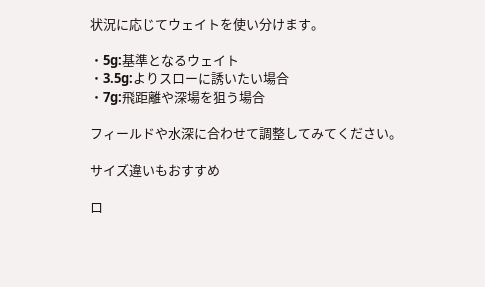状況に応じてウェイトを使い分けます。

・5g:基準となるウェイト
・3.5g:よりスローに誘いたい場合
・7g:飛距離や深場を狙う場合

フィールドや水深に合わせて調整してみてください。

サイズ違いもおすすめ

ロ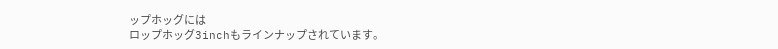ップホッグには
ロップホッグ3inchもラインナップされています。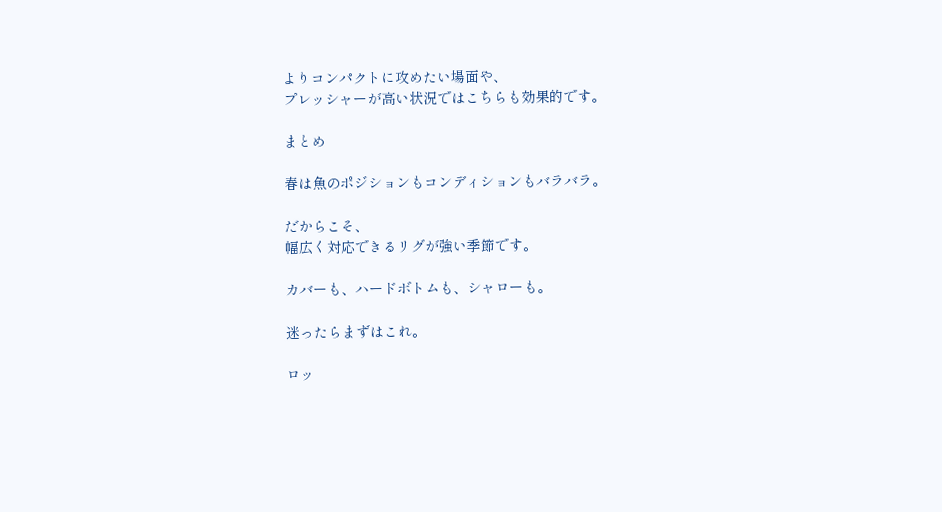よりコンパクトに攻めたい場面や、
プレッシャーが高い状況ではこちらも効果的です。

まとめ

春は魚のポジションもコンディションもバラバラ。

だからこそ、
幅広く対応できるリグが強い季節です。

カバーも、ハードボトムも、シャローも。

迷ったらまずはこれ。

ロッ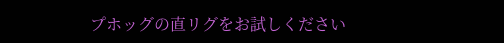プホッグの直リグをお試しください